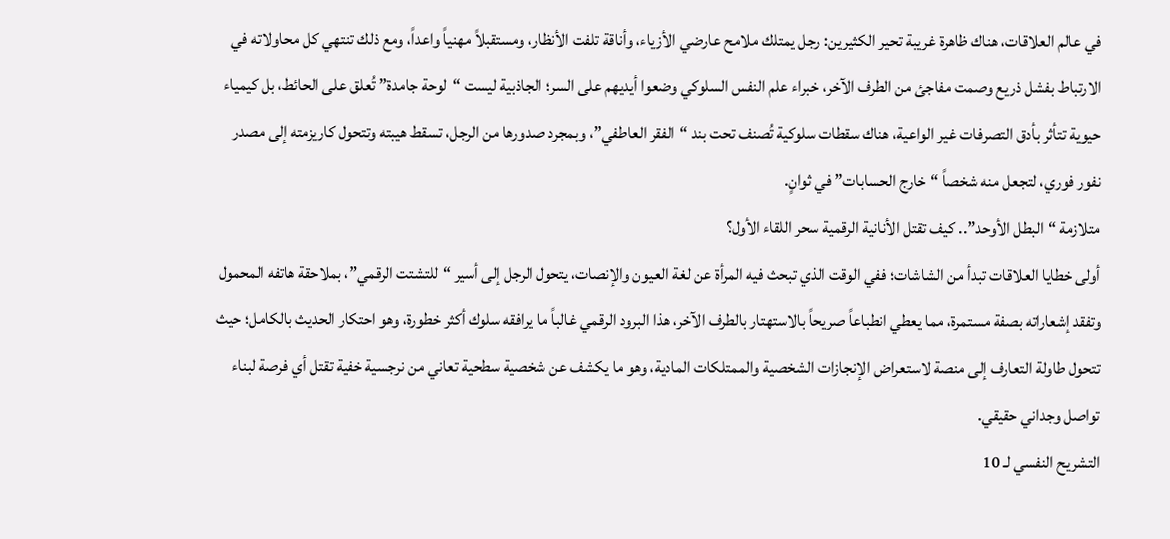في عالم العلاقات، هناك ظاهرة غريبة تحير الكثيرين: رجل يمتلك ملامح عارضي الأزياء، وأناقة تلفت الأنظار، ومستقبلاً مهنياً واعداً، ومع ذلك تنتهي كل محاولاته في الارتباط بفشل ذريع وصمت مفاجئ من الطرف الآخر، خبراء علم النفس السلوكي وضعوا أيديهم على السر؛ الجاذبية ليست “لوحة جامدة” تُعلق على الحائط، بل كيمياء حيوية تتأثر بأدق التصرفات غير الواعية، هناك سقطات سلوكية تُصنف تحت بند “الفقر العاطفي”، وبمجرد صدورها من الرجل، تسقط هيبته وتتحول كاريزمته إلى مصدر نفور فوري، لتجعل منه شخصاً “خارج الحسابات” في ثوانٍ.
متلازمة “البطل الأوحد”.. كيف تقتل الأنانية الرقمية سحر اللقاء الأول؟
أولى خطايا العلاقات تبدأ من الشاشات؛ ففي الوقت الذي تبحث فيه المرأة عن لغة العيون والإنصات، يتحول الرجل إلى أسير “للتشتت الرقمي”، بملاحقة هاتفه المحمول وتفقد إشعاراته بصفة مستمرة، مما يعطي انطباعاً صريحاً بالاستهتار بالطرف الآخر، هذا البرود الرقمي غالباً ما يرافقه سلوك أكثر خطورة، وهو احتكار الحديث بالكامل؛ حيث تتحول طاولة التعارف إلى منصة لاستعراض الإنجازات الشخصية والممتلكات المادية، وهو ما يكشف عن شخصية سطحية تعاني من نرجسية خفية تقتل أي فرصة لبناء تواصل وجداني حقيقي.
التشريح النفسي لـ 10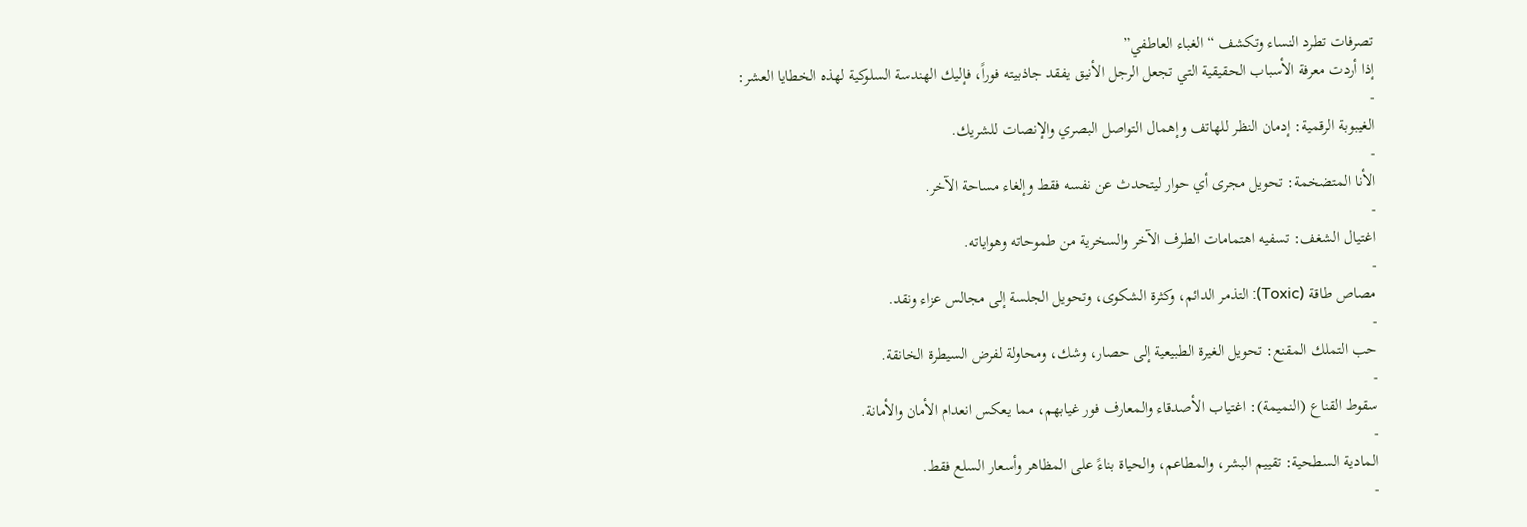تصرفات تطرد النساء وتكشف “الغباء العاطفي”
إذا أردت معرفة الأسباب الحقيقية التي تجعل الرجل الأنيق يفقد جاذبيته فوراً، فإليك الهندسة السلوكية لهذه الخطايا العشر:
-
الغيبوبة الرقمية: إدمان النظر للهاتف وإهمال التواصل البصري والإنصات للشريك.
-
الأنا المتضخمة: تحويل مجرى أي حوار ليتحدث عن نفسه فقط وإلغاء مساحة الآخر.
-
اغتيال الشغف: تسفيه اهتمامات الطرف الآخر والسخرية من طموحاته وهواياته.
-
مصاص طاقة (Toxic): التذمر الدائم، وكثرة الشكوى، وتحويل الجلسة إلى مجالس عزاء ونقد.
-
حب التملك المقنع: تحويل الغيرة الطبيعية إلى حصار، وشك، ومحاولة لفرض السيطرة الخانقة.
-
سقوط القناع (النميمة): اغتياب الأصدقاء والمعارف فور غيابهم، مما يعكس انعدام الأمان والأمانة.
-
المادية السطحية: تقييم البشر، والمطاعم، والحياة بناءً على المظاهر وأسعار السلع فقط.
-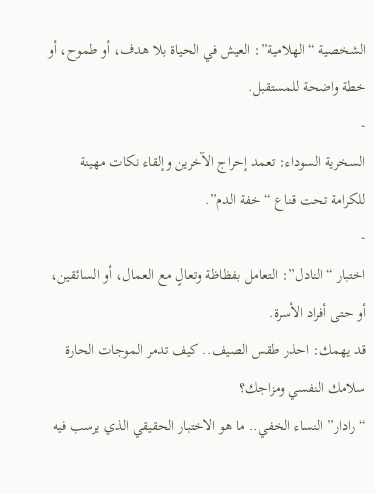الشخصية “الهلامية”: العيش في الحياة بلا هدف، أو طموح، أو خطة واضحة للمستقبل.
-
السخرية السوداء: تعمد إحراج الآخرين وإلقاء نكات مهينة للكرامة تحت قناع “خفة الدم”.
-
اختبار “النادل”: التعامل بفظاظة وتعالٍ مع العمال، أو السائقين، أو حتى أفراد الأسرة.
قد يهمك: احذر طقس الصيف.. كيف تدمر الموجات الحارة سلامك النفسي ومزاجك؟
“رادار” النساء الخفي.. ما هو الاختبار الحقيقي الذي يرسب فيه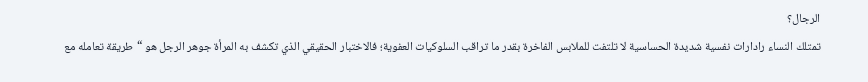الرجال؟
تمتلك النساء رادارات نفسية شديدة الحساسية لا تلتفت للملابس الفاخرة بقدر ما تراقب السلوكيات العفوية؛ فالاختبار الحقيقي الذي تكشف به المرأة جوهر الرجل هو “طريقة تعامله مع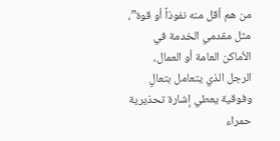من هم أقل منه نفوذاً أو قوة”، مثل مقدمي الخدمة في الأماكن العامة أو العمال، الرجل الذي يتعامل بتعالٍ وفوقية يعطي إشارة تحذيرية حمراء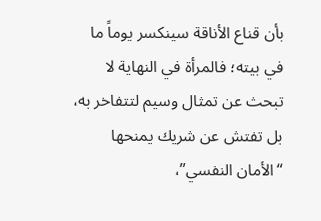بأن قناع الأناقة سينكسر يوماً ما في بيته؛ فالمرأة في النهاية لا تبحث عن تمثال وسيم لتتفاخر به، بل تفتش عن شريك يمنحها “الأمان النفسي”،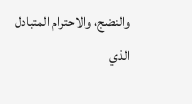والنضج، والاحترام المتبادل الذي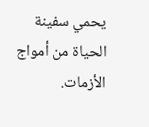يحمي سفينة الحياة من أمواج الأزمات.